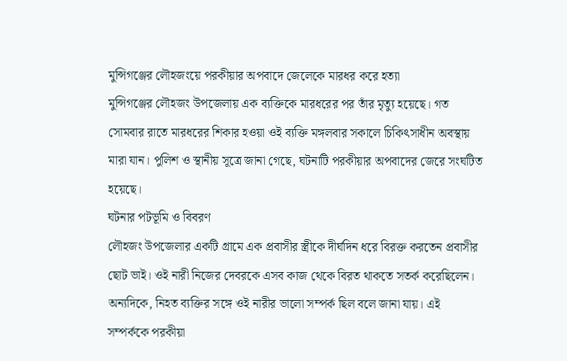মুন্সিগঞ্জের লৌহজংয়ে পরকীয়ার অপবাদে জেলেকে মারধর করে হত্যা
মুন্সিগঞ্জের লৌহজং উপজেলায় এক ব্যক্তিকে মারধরের পর তাঁর মৃত্যু হয়েছে। গত সোমবার রাতে মারধরের শিকার হওয়া ওই ব্যক্তি মঙ্গলবার সকালে চিকিৎসাধীন অবস্থায় মারা যান। পুলিশ ও স্থানীয় সূত্রে জানা গেছে, ঘটনাটি পরকীয়ার অপবাদের জেরে সংঘটিত হয়েছে।
ঘটনার পটভূমি ও বিবরণ
লৌহজং উপজেলার একটি গ্রামে এক প্রবাসীর স্ত্রীকে দীর্ঘদিন ধরে বিরক্ত করতেন প্রবাসীর ছোট ভাই। ওই নারী নিজের দেবরকে এসব কাজ থেকে বিরত থাকতে সতর্ক করেছিলেন। অন্যদিকে, নিহত ব্যক্তির সঙ্গে ওই নারীর ভালো সম্পর্ক ছিল বলে জানা যায়। এই সম্পর্ককে পরকীয়া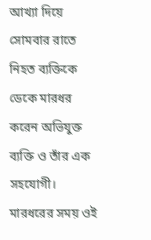আখ্যা দিয়ে সোমবার রাতে নিহত ব্যক্তিকে ডেকে মারধর করেন অভিযুক্ত ব্যক্তি ও তাঁর এক সহযোগী।
মারধরের সময় ওই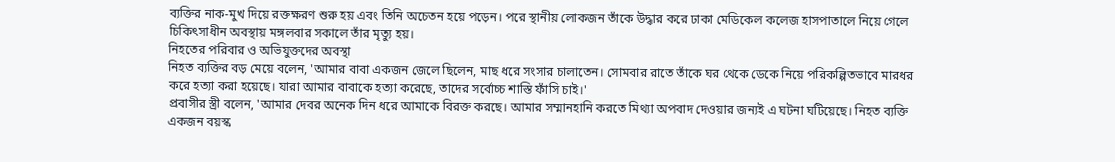ব্যক্তির নাক-মুখ দিয়ে রক্তক্ষরণ শুরু হয় এবং তিনি অচেতন হয়ে পড়েন। পরে স্থানীয় লোকজন তাঁকে উদ্ধার করে ঢাকা মেডিকেল কলেজ হাসপাতালে নিয়ে গেলে চিকিৎসাধীন অবস্থায় মঙ্গলবার সকালে তাঁর মৃত্যু হয়।
নিহতের পরিবার ও অভিযুক্তদের অবস্থা
নিহত ব্যক্তির বড় মেয়ে বলেন, 'আমার বাবা একজন জেলে ছিলেন, মাছ ধরে সংসার চালাতেন। সোমবার রাতে তাঁকে ঘর থেকে ডেকে নিয়ে পরিকল্পিতভাবে মারধর করে হত্যা করা হয়েছে। যারা আমার বাবাকে হত্যা করেছে, তাদের সর্বোচ্চ শাস্তি ফাঁসি চাই।'
প্রবাসীর স্ত্রী বলেন, 'আমার দেবর অনেক দিন ধরে আমাকে বিরক্ত করছে। আমার সম্মানহানি করতে মিথ্যা অপবাদ দেওয়ার জন্যই এ ঘটনা ঘটিয়েছে। নিহত ব্যক্তি একজন বয়স্ক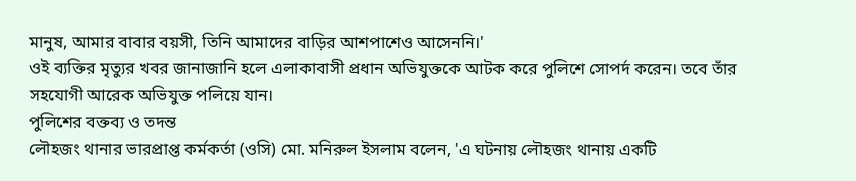মানুষ, আমার বাবার বয়সী, তিনি আমাদের বাড়ির আশপাশেও আসেননি।'
ওই ব্যক্তির মৃত্যুর খবর জানাজানি হলে এলাকাবাসী প্রধান অভিযুক্তকে আটক করে পুলিশে সোপর্দ করেন। তবে তাঁর সহযোগী আরেক অভিযুক্ত পলিয়ে যান।
পুলিশের বক্তব্য ও তদন্ত
লৌহজং থানার ভারপ্রাপ্ত কর্মকর্তা (ওসি) মো. মনিরুল ইসলাম বলেন, 'এ ঘটনায় লৌহজং থানায় একটি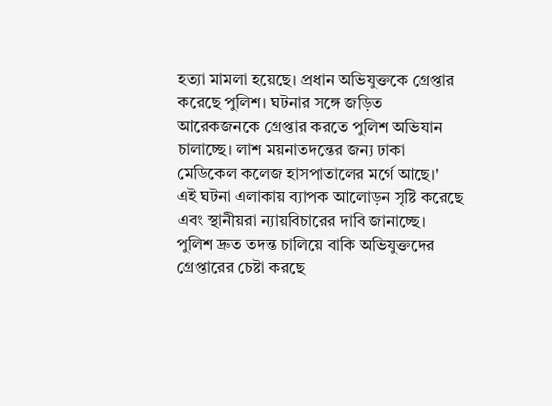হত্যা মামলা হয়েছে। প্রধান অভিযুক্তকে গ্রেপ্তার করেছে পুলিশ। ঘটনার সঙ্গে জড়িত আরেকজনকে গ্রেপ্তার করতে পুলিশ অভিযান চালাচ্ছে। লাশ ময়নাতদন্তের জন্য ঢাকা মেডিকেল কলেজ হাসপাতালের মর্গে আছে।'
এই ঘটনা এলাকায় ব্যাপক আলোড়ন সৃষ্টি করেছে এবং স্থানীয়রা ন্যায়বিচারের দাবি জানাচ্ছে। পুলিশ দ্রুত তদন্ত চালিয়ে বাকি অভিযুক্তদের গ্রেপ্তারের চেষ্টা করছে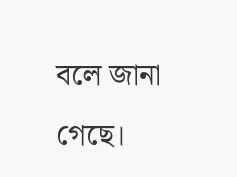বলে জানা গেছে।